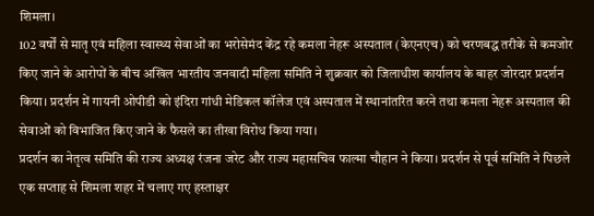शिमला।
102 वर्षों से मातृ एवं महिला स्वास्थ्य सेवाओं का भरोसेमंद केंद्र रहे कमला नेहरू अस्पताल (केएनएच) को चरणबद्ध तरीके से कमजोर किए जाने के आरोपों के बीच अखिल भारतीय जनवादी महिला समिति ने शुक्रवार को जिलाधीश कार्यालय के बाहर जोरदार प्रदर्शन किया। प्रदर्शन में गायनी ओपीडी को इंदिरा गांधी मेडिकल कॉलेज एवं अस्पताल में स्थानांतरित करने तथा कमला नेहरू अस्पताल की सेवाओं को विभाजित किए जाने के फैसले का तीखा विरोध किया गया।
प्रदर्शन का नेतृत्व समिति की राज्य अध्यक्ष रंजना जरेट और राज्य महासचिव फाल्मा चौहान ने किया। प्रदर्शन से पूर्व समिति ने पिछले एक सप्ताह से शिमला शहर में चलाए गए हस्ताक्षर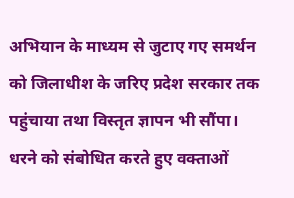अभियान के माध्यम से जुटाए गए समर्थन को जिलाधीश के जरिए प्रदेश सरकार तक पहुंचाया तथा विस्तृत ज्ञापन भी सौंपा।
धरने को संबोधित करते हुए वक्ताओं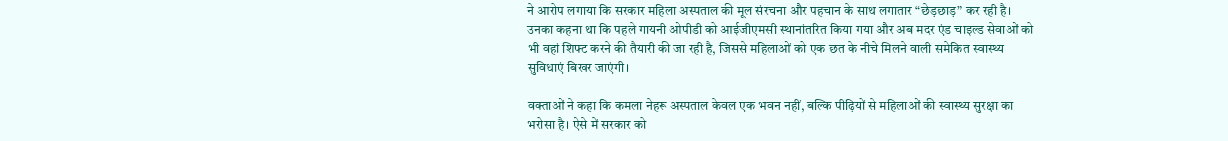ने आरोप लगाया कि सरकार महिला अस्पताल की मूल संरचना और पहचान के साथ लगातार “छेड़छाड़” कर रही है। उनका कहना था कि पहले गायनी ओपीडी को आईजीएमसी स्थानांतरित किया गया और अब मदर एंड चाइल्ड सेवाओं को भी वहां शिफ्ट करने की तैयारी की जा रही है, जिससे महिलाओं को एक छत के नीचे मिलने वाली समेकित स्वास्थ्य सुविधाएं बिखर जाएंगी।

वक्ताओं ने कहा कि कमला नेहरू अस्पताल केवल एक भवन नहीं, बल्कि पीढ़ियों से महिलाओं की स्वास्थ्य सुरक्षा का भरोसा है। ऐसे में सरकार को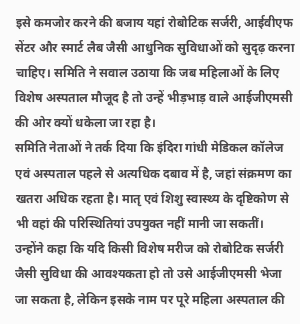इसे कमजोर करने की बजाय यहां रोबोटिक सर्जरी, आईवीएफ सेंटर और स्मार्ट लैब जैसी आधुनिक सुविधाओं को सुदृढ़ करना चाहिए। समिति ने सवाल उठाया कि जब महिलाओं के लिए विशेष अस्पताल मौजूद है तो उन्हें भीड़भाड़ वाले आईजीएमसी की ओर क्यों धकेला जा रहा है।
समिति नेताओं ने तर्क दिया कि इंदिरा गांधी मेडिकल कॉलेज एवं अस्पताल पहले से अत्यधिक दबाव में है, जहां संक्रमण का खतरा अधिक रहता है। मातृ एवं शिशु स्वास्थ्य के दृष्टिकोण से भी वहां की परिस्थितियां उपयुक्त नहीं मानी जा सकतीं। उन्होंने कहा कि यदि किसी विशेष मरीज को रोबोटिक सर्जरी जैसी सुविधा की आवश्यकता हो तो उसे आईजीएमसी भेजा जा सकता है, लेकिन इसके नाम पर पूरे महिला अस्पताल की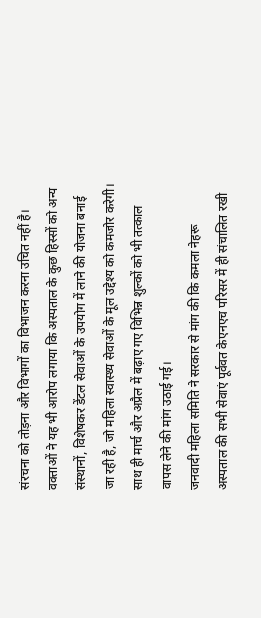संरचना को तोड़ना और विभागों का विभाजन करना उचित नहीं है।
वक्ताओं ने यह भी आरोप लगाया कि अस्पताल के कुछ हिस्सों को अन्य संस्थानों, विशेषकर डेंटल सेवाओं के उपयोग में लाने की योजना बनाई जा रही है, जो महिला स्वास्थ्य सेवाओं के मूल उद्देश्य को कमजोर करेगी। साथ ही मार्च और अप्रैल में बढ़ाए गए विभिन्न शुल्कों को भी तत्काल वापस लेने की मांग उठाई गई।
जनवादी महिला समिति ने सरकार से मांग की कि कमला नेहरू अस्पताल की सभी सेवाएं पूर्ववत केएनएच परिसर में ही संचालित रखी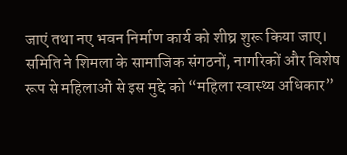जाएं तथा नए भवन निर्माण कार्य को शीघ्र शुरू किया जाए। समिति ने शिमला के सामाजिक संगठनों, नागरिकों और विशेष रूप से महिलाओं से इस मुद्दे को “महिला स्वास्थ्य अधिकार”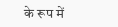के रूप में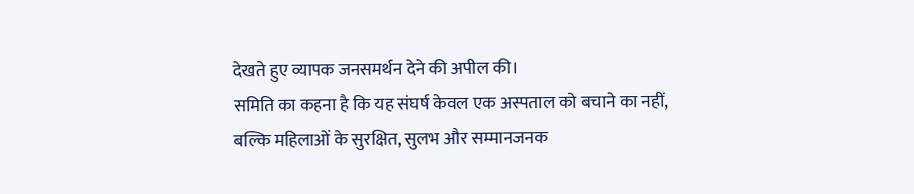देखते हुए व्यापक जनसमर्थन देने की अपील की।
समिति का कहना है कि यह संघर्ष केवल एक अस्पताल को बचाने का नहीं, बल्कि महिलाओं के सुरक्षित, सुलभ और सम्मानजनक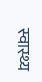स्वास्थ्य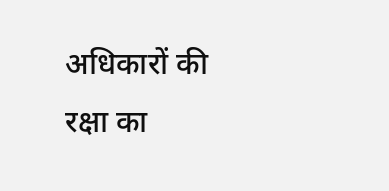अधिकारों की रक्षा का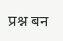प्रश्न बन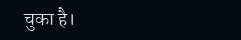चुका है।